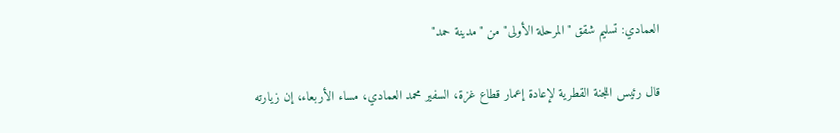العمادي: تسليم شقق "المرحلة الأولى" من "مدينة حمد"

قال رئيس اللجنة القطرية لإعادة إعمار قطاع غزة، السفير محمد العمادي، مساء الأربعاء، إن زيارته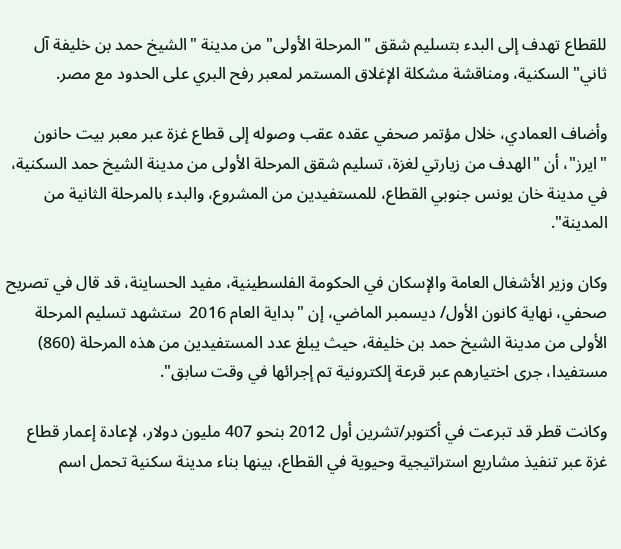للقطاع تهدف إلى البدء بتسليم شقق "المرحلة الأولى" من مدينة "الشيخ حمد بن خليفة آل ثاني" السكنية، ومناقشة مشكلة الإغلاق المستمر لمعبر رفح البري على الحدود مع مصر.

وأضاف العمادي، خلال مؤتمر صحفي عقده عقب وصوله إلى قطاع غزة عبر معبر بيت حانون "ايرز"، أن "الهدف من زيارتي لغزة، تسليم شقق المرحلة الأولى من مدينة الشيخ حمد السكنية، في مدينة خان يونس جنوبي القطاع، للمستفيدين من المشروع، والبدء بالمرحلة الثانية من المدينة".

وكان وزير الأشغال العامة والإسكان في الحكومة الفلسطينية، مفيد الحساينة، قد قال في تصريح صحفي، نهاية كانون الأول/ ديسمبر الماضي، إن "بداية العام 2016  ستشهد تسليم المرحلة الأولى من مدينة الشيخ حمد بن خليفة، حيث يبلغ عدد المستفيدين من هذه المرحلة (860) مستفيدا، جرى اختيارهم عبر قرعة إلكترونية تم إجرائها في وقت سابق".

وكانت قطر قد تبرعت في أكتوبر/تشرين أول 2012 بنحو 407 مليون دولار، لإعادة إعمار قطاع غزة عبر تنفيذ مشاريع استراتيجية وحيوية في القطاع، بينها بناء مدينة سكنية تحمل اسم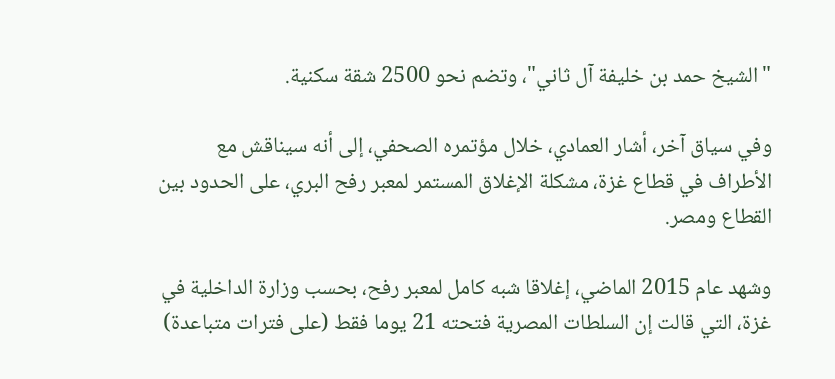"الشيخ حمد بن خليفة آل ثاني"، وتضم نحو 2500 شقة سكنية.

وفي سياق آخر، أشار العمادي، خلال مؤتمره الصحفي، إلى أنه سيناقش مع الأطراف في قطاع غزة، مشكلة الإغلاق المستمر لمعبر رفح البري، على الحدود بين القطاع ومصر.

وشهد عام 2015 الماضي، إغلاقا شبه كامل لمعبر رفح، بحسب وزارة الداخلية في غزة، التي قالت إن السلطات المصرية فتحته 21 يوما فقط (على فترات متباعدة)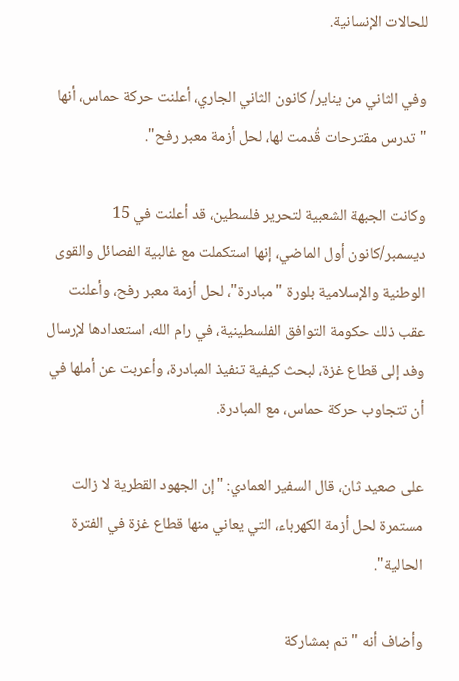للحالات الإنسانية.

وفي الثاني من يناير/ كانون الثاني الجاري، أعلنت حركة حماس، أنها "تدرس مقترحات قُدمت لها، لحل أزمة معبر رفح".

وكانت الجبهة الشعبية لتحرير فلسطين، قد أعلنت في 15 ديسمبر/كانون أول الماضي، إنها استكملت مع غالبية الفصائل والقوى الوطنية والإسلامية بلورة "مبادرة"، لحل أزمة معبر رفح، وأعلنت عقب ذلك حكومة التوافق الفلسطينية، في رام الله، استعدادها لإرسال وفد إلى قطاع غزة، لبحث كيفية تنفيذ المبادرة، وأعربت عن أملها في أن تتجاوب حركة حماس، مع المبادرة.

على صعيد ثان، قال السفير العمادي: "إن الجهود القطرية لا زالت مستمرة لحل أزمة الكهرباء، التي يعاني منها قطاع غزة في الفترة الحالية".

وأضاف أنه "تم بمشاركة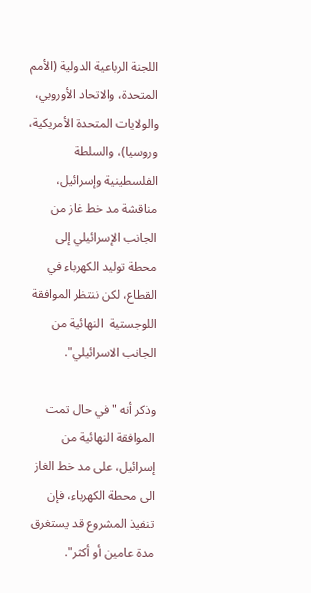اللجنة الرباعية الدولية (الأمم المتحدة، والاتحاد الأوروبي، والولايات المتحدة الأمريكية، وروسيا)، والسلطة الفلسطينية وإسرائيل، مناقشة مد خط غاز من الجانب الإسرائيلي إلى محطة توليد الكهرباء في القطاع، لكن ننتظر الموافقة اللوجستية  النهائية من الجانب الاسرائيلي".

وذكر أنه "في حال تمت الموافقة النهائية من إسرائيل، على مد خط الغاز الى محطة الكهرباء، فإن تنفيذ المشروع قد يستغرق مدة عامين أو أكثر".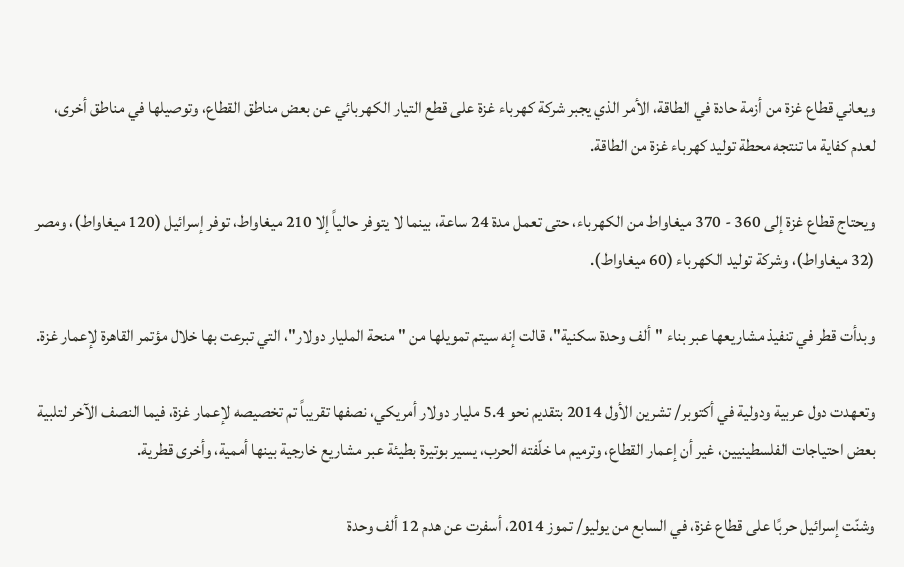ويعاني قطاع غزة من أزمة حادة في الطاقة، الأمر الذي يجبر شركة كهرباء غزة على قطع التيار الكهربائي عن بعض مناطق القطاع، وتوصيلها في مناطق أخرى، لعدم كفاية ما تنتجه محطة توليد كهرباء غزة من الطاقة.

ويحتاج قطاع غزة إلى 360 - 370 ميغاواط من الكهرباء، حتى تعمل مدة 24 ساعة، بينما لا يتوفر حالياً إلا 210 ميغاواط، توفر إسرائيل (120 ميغاواط)، ومصر (32 ميغاواط)، وشركة توليد الكهرباء (60 ميغاواط).

وبدأت قطر في تنفيذ مشاريعها عبر بناء "ألف وحدة سكنية"، قالت إنه سيتم تمويلها من "منحة المليار دولار"، التي تبرعت بها خلال مؤتمر القاهرة لإعمار غزة.

وتعهدت دول عربية ودولية في أكتوبر/ تشرين الأول 2014 بتقديم نحو 5.4 مليار دولار أمريكي، نصفها تقريباً تم تخصيصه لإعمار غزة، فيما النصف الآخر لتلبية بعض احتياجات الفلسطينيين، غير أن إعمار القطاع، وترميم ما خلّفته الحرب، يسير بوتيرة بطيئة عبر مشاريع خارجية بينها أممية، وأخرى قطرية.

وشنّت إسرائيل حربًا على قطاع غزة، في السابع من يوليو/ تموز 2014، أسفرت عن هدم 12 ألف وحدة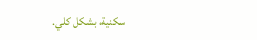سكنية، بشكل كلي.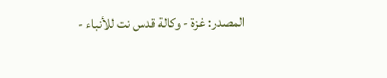المصدر: غزة - وكالة قدس نت للأنباء -